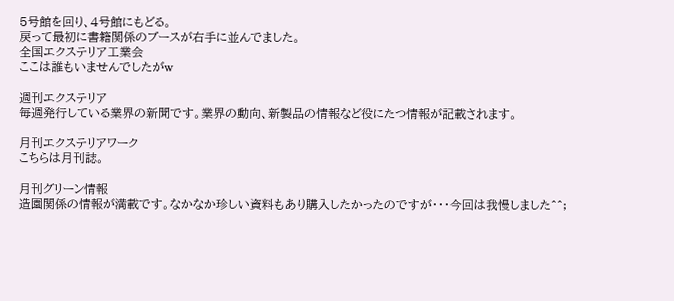5号館を回り、4号館にもどる。
戻って最初に書籍関係のブースが右手に並んでました。
全国エクステリア工業会
ここは誰もいませんでしたがw

週刊エクステリア
毎週発行している業界の新聞です。業界の動向、新製品の情報など役にたつ情報が記載されます。

月刊エクステリアワーク
こちらは月刊誌。

月刊グリーン情報
造園関係の情報が満載です。なかなか珍しい資料もあり購入したかったのですが・・・今回は我慢しました^^;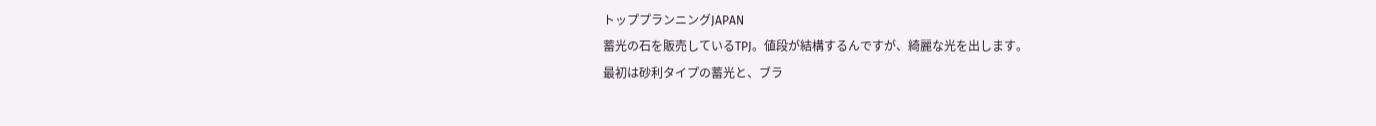トッププランニングJAPAN
蓄光の石を販売しているTPJ。値段が結構するんですが、綺麗な光を出します。
最初は砂利タイプの蓄光と、ブラ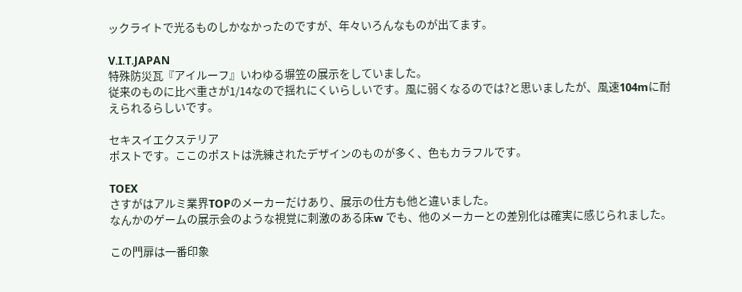ックライトで光るものしかなかったのですが、年々いろんなものが出てます。

V.I.T.JAPAN
特殊防災瓦『アイルーフ』いわゆる塀笠の展示をしていました。
従来のものに比べ重さが1/14なので揺れにくいらしいです。風に弱くなるのでは?と思いましたが、風速104mに耐えられるらしいです。

セキスイエクステリア
ポストです。ここのポストは洗練されたデザインのものが多く、色もカラフルです。

TOEX
さすがはアルミ業界TOPのメーカーだけあり、展示の仕方も他と違いました。
なんかのゲームの展示会のような視覚に刺激のある床w でも、他のメーカーとの差別化は確実に感じられました。

この門扉は一番印象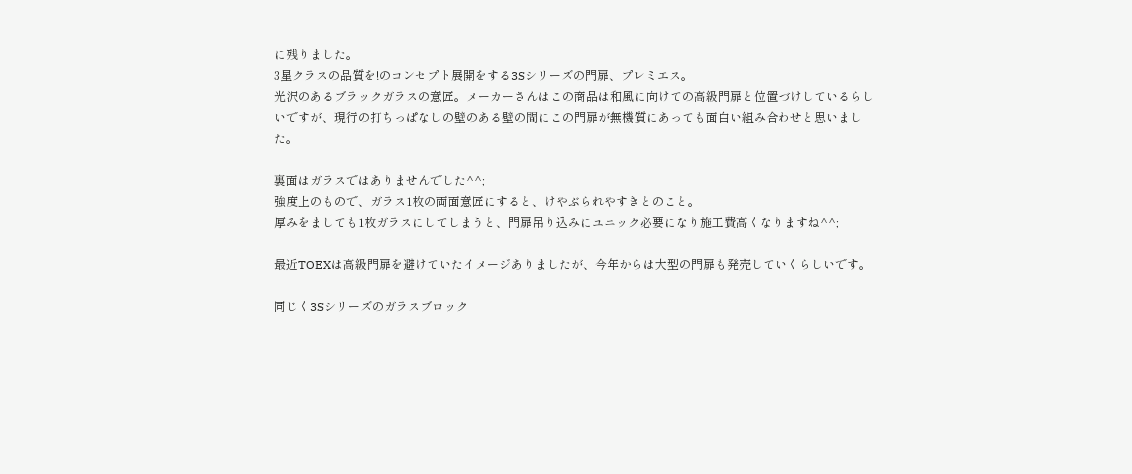に残りました。
3星クラスの品質を!のコンセプト展開をする3Sシリーズの門扉、プレミエス。
光沢のあるブラックガラスの意匠。メーカーさんはこの商品は和風に向けての高級門扉と位置づけしているらしいですが、現行の打ちっぱなしの壁のある壁の間にこの門扉が無機質にあっても面白い組み合わせと思いました。

裏面はガラスではありませんでした^^;
強度上のもので、ガラス1枚の両面意匠にすると、けやぶられやすきとのこと。
厚みをましても1枚ガラスにしてしまうと、門扉吊り込みにユニック必要になり施工費高くなりますね^^;

最近TOEXは高級門扉を避けていたイメージありましたが、今年からは大型の門扉も発売していくらしいです。

同じく3Sシリーズのガラスブロック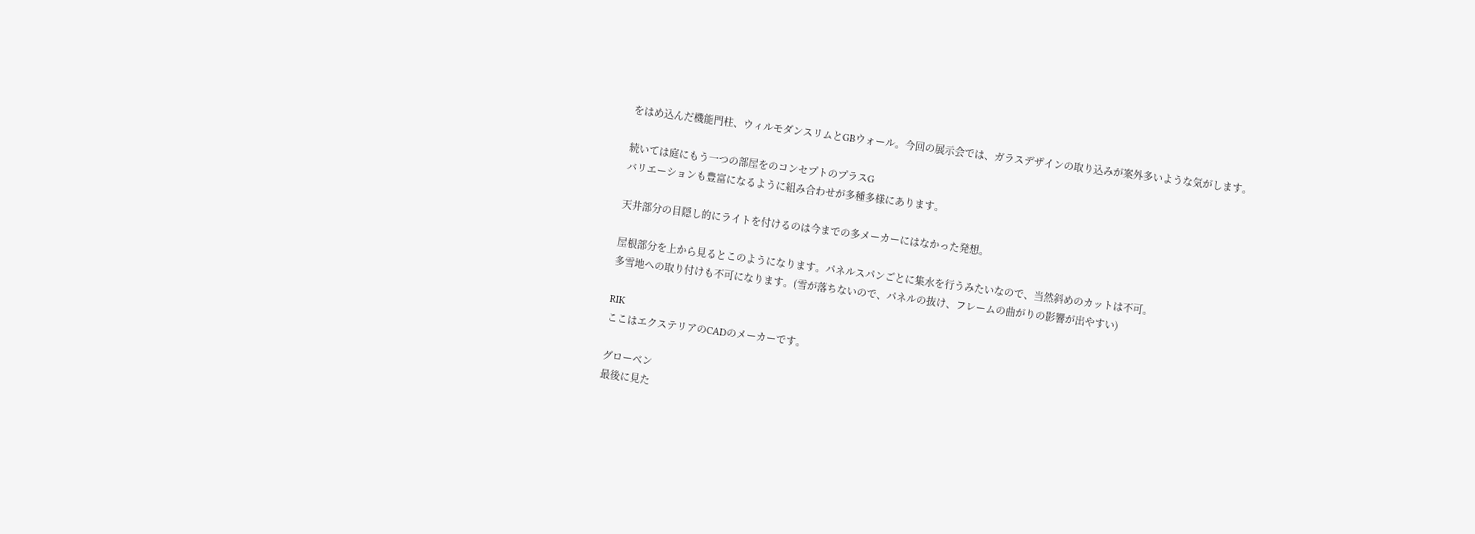をはめ込んだ機能門柱、ウィルモダンスリムとGBウォール。今回の展示会では、ガラスデザインの取り込みが案外多いような気がします。

続いては庭にもう一つの部屋をのコンセプトのプラスG
バリエーションも豊富になるように組み合わせが多種多様にあります。

天井部分の目隠し的にライトを付けるのは今までの多メーカーにはなかった発想。

屋根部分を上から見るとこのようになります。パネルスパンごとに集水を行うみたいなので、当然斜めのカットは不可。
多雪地への取り付けも不可になります。(雪が落ちないので、パネルの抜け、フレームの曲がりの影響が出やすい)

RIK
ここはエクステリアのCADのメーカーです。

グローベン
最後に見た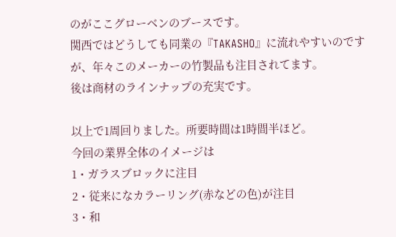のがここグローベンのブースです。
関西ではどうしても同業の『TAKASHO』に流れやすいのですが、年々このメーカーの竹製品も注目されてます。
後は商材のラインナップの充実です。

以上で1周回りました。所要時間は1時間半ほど。
今回の業界全体のイメージは
1・ガラスブロックに注目
2・従来になカラーリング(赤などの色)が注目
3・和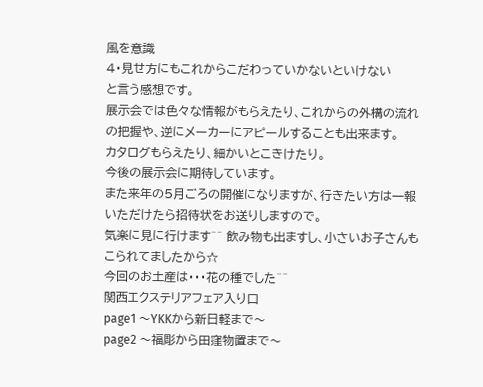風を意識
4・見せ方にもこれからこだわっていかないといけない
と言う感想です。
展示会では色々な情報がもらえたり、これからの外構の流れの把握や、逆にメーカーにアピールすることも出来ます。
カタログもらえたり、細かいとこきけたり。
今後の展示会に期待しています。
また来年の5月ごろの開催になりますが、行きたい方は一報いただけたら招待状をお送りしますので。
気楽に見に行けます^^ 飲み物も出ますし、小さいお子さんもこられてましたから☆
今回のお土産は・・・花の種でした^^
関西エクステリアフェア入り口
page1 〜YKKから新日軽まで〜
page2 〜福彫から田窪物置まで〜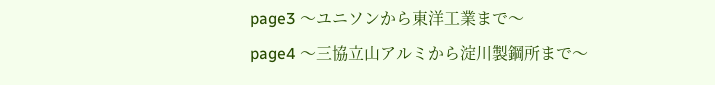page3 〜ユニソンから東洋工業まで〜
page4 〜三協立山アルミから淀川製鋼所まで〜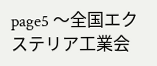page5 〜全国エクステリア工業会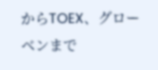からTOEX、グローベンまで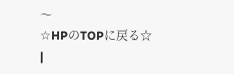〜
☆HPのTOPに戻る☆
|